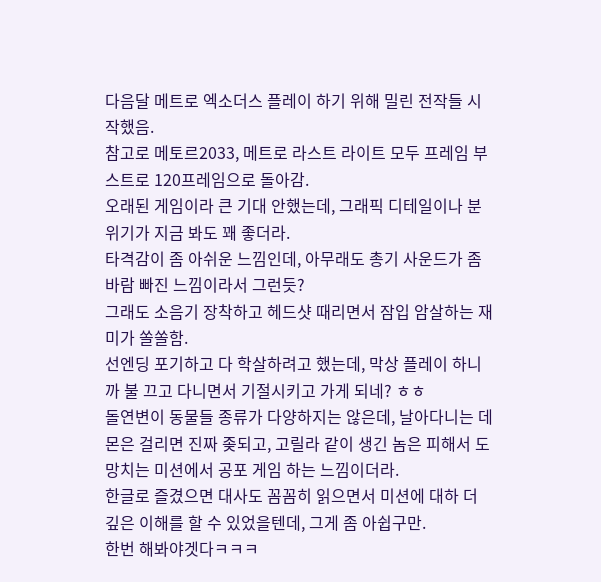다음달 메트로 엑소더스 플레이 하기 위해 밀린 전작들 시작했음.
참고로 메토르2033, 메트로 라스트 라이트 모두 프레임 부스트로 120프레임으로 돌아감.
오래된 게임이라 큰 기대 안했는데, 그래픽 디테일이나 분위기가 지금 봐도 꽤 좋더라.
타격감이 좀 아쉬운 느낌인데, 아무래도 총기 사운드가 좀 바람 빠진 느낌이라서 그런듯?
그래도 소음기 장착하고 헤드샷 때리면서 잠입 암살하는 재미가 쏠쏠함.
선엔딩 포기하고 다 학살하려고 했는데, 막상 플레이 하니까 불 끄고 다니면서 기절시키고 가게 되네? ㅎㅎ
돌연변이 동물들 종류가 다양하지는 않은데, 날아다니는 데몬은 걸리면 진짜 좆되고, 고릴라 같이 생긴 놈은 피해서 도망치는 미션에서 공포 게임 하는 느낌이더라.
한글로 즐겼으면 대사도 꼼꼼히 읽으면서 미션에 대하 더 깊은 이해를 할 수 있었을텐데, 그게 좀 아쉽구만.
한번 해봐야겟다ㅋㅋㅋ